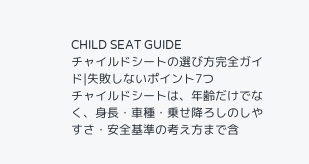CHILD SEAT GUIDE
チャイルドシートの選び方完全ガイド|失敗しないポイント7つ
チャイルドシートは、年齢だけでなく、身長・車種・乗せ降ろしのしやすさ・安全基準の考え方まで含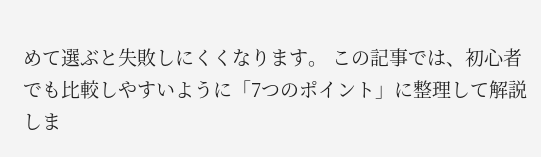めて選ぶと失敗しにくくなります。 この記事では、初心者でも比較しやすいように「7つのポイント」に整理して解説しま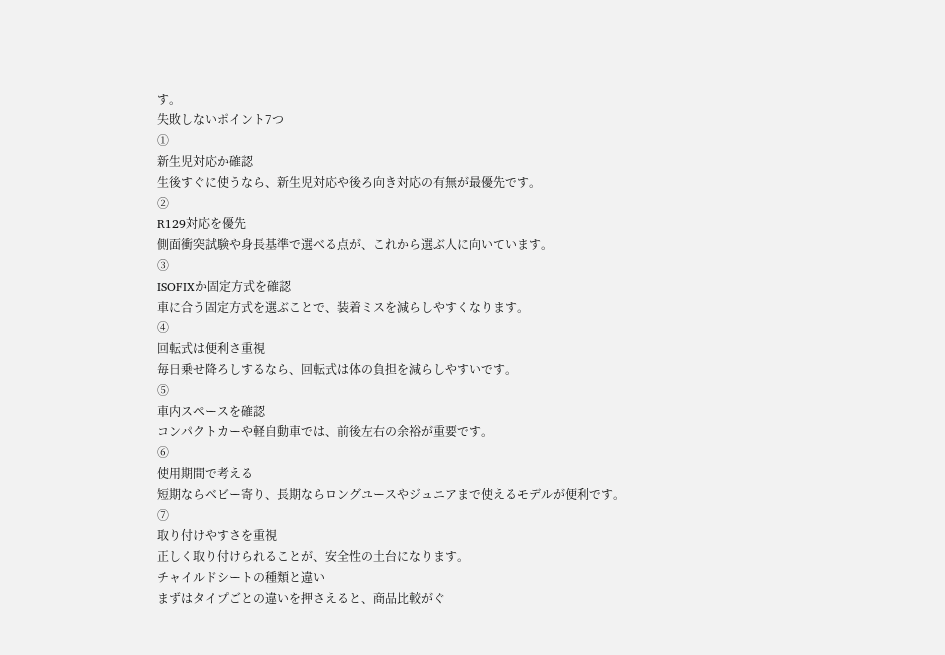す。
失敗しないポイント7つ
①
新生児対応か確認
生後すぐに使うなら、新生児対応や後ろ向き対応の有無が最優先です。
②
R129対応を優先
側面衝突試験や身長基準で選べる点が、これから選ぶ人に向いています。
③
ISOFIXか固定方式を確認
車に合う固定方式を選ぶことで、装着ミスを減らしやすくなります。
④
回転式は便利さ重視
毎日乗せ降ろしするなら、回転式は体の負担を減らしやすいです。
⑤
車内スペースを確認
コンパクトカーや軽自動車では、前後左右の余裕が重要です。
⑥
使用期間で考える
短期ならベビー寄り、長期ならロングユースやジュニアまで使えるモデルが便利です。
⑦
取り付けやすさを重視
正しく取り付けられることが、安全性の土台になります。
チャイルドシートの種類と違い
まずはタイプごとの違いを押さえると、商品比較がぐ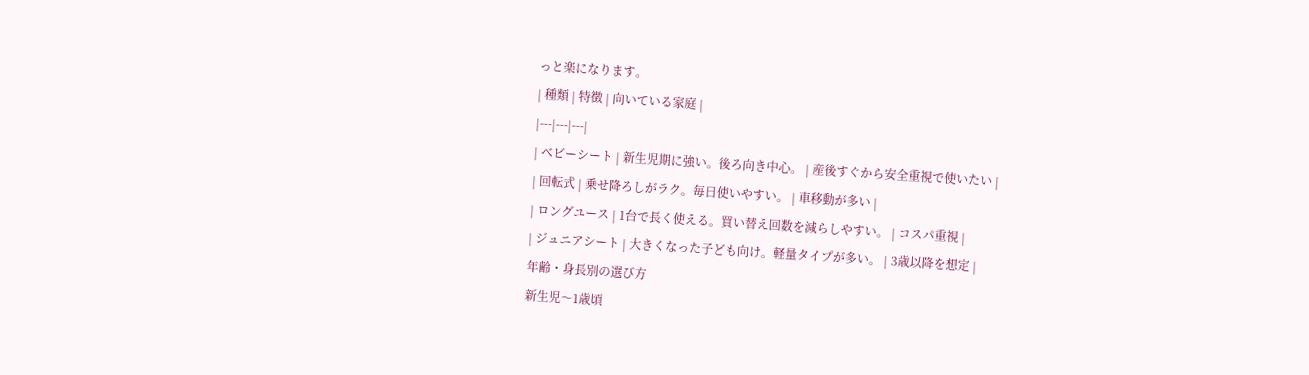っと楽になります。
| 種類 | 特徴 | 向いている家庭 |
|---|---|---|
| ベビーシート | 新生児期に強い。後ろ向き中心。 | 産後すぐから安全重視で使いたい |
| 回転式 | 乗せ降ろしがラク。毎日使いやすい。 | 車移動が多い |
| ロングユース | 1台で長く使える。買い替え回数を減らしやすい。 | コスパ重視 |
| ジュニアシート | 大きくなった子ども向け。軽量タイプが多い。 | 3歳以降を想定 |
年齢・身長別の選び方
新生児〜1歳頃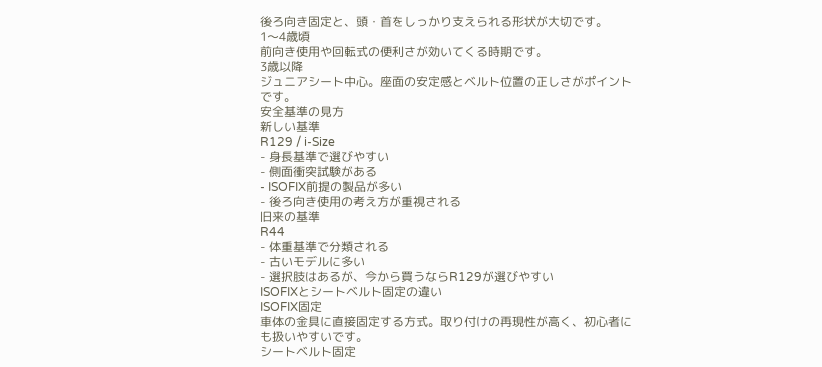後ろ向き固定と、頭・首をしっかり支えられる形状が大切です。
1〜4歳頃
前向き使用や回転式の便利さが効いてくる時期です。
3歳以降
ジュニアシート中心。座面の安定感とベルト位置の正しさがポイントです。
安全基準の見方
新しい基準
R129 / i-Size
- 身長基準で選びやすい
- 側面衝突試験がある
- ISOFIX前提の製品が多い
- 後ろ向き使用の考え方が重視される
旧来の基準
R44
- 体重基準で分類される
- 古いモデルに多い
- 選択肢はあるが、今から買うならR129が選びやすい
ISOFIXとシートベルト固定の違い
ISOFIX固定
車体の金具に直接固定する方式。取り付けの再現性が高く、初心者にも扱いやすいです。
シートベルト固定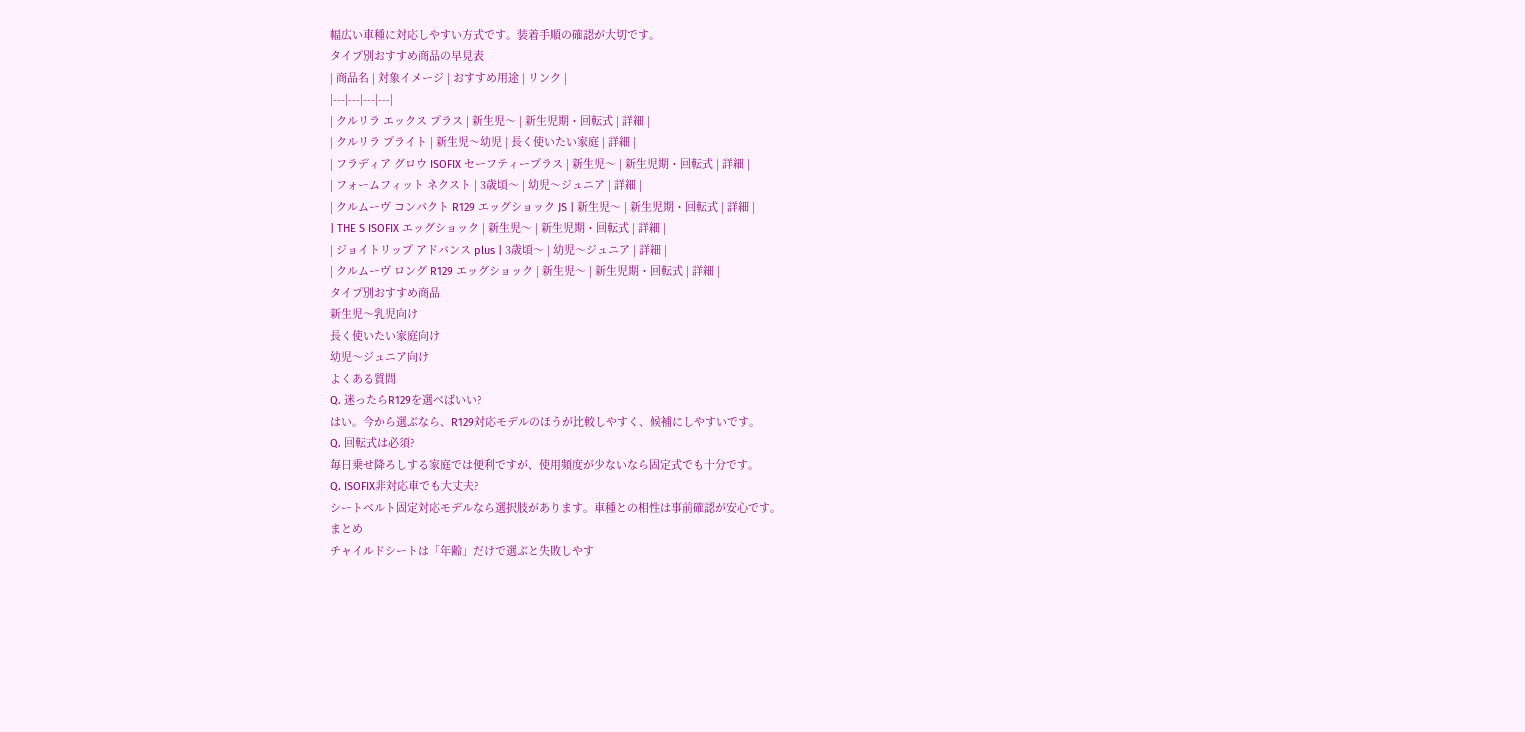幅広い車種に対応しやすい方式です。装着手順の確認が大切です。
タイプ別おすすめ商品の早見表
| 商品名 | 対象イメージ | おすすめ用途 | リンク |
|---|---|---|---|
| クルリラ エックス プラス | 新生児〜 | 新生児期・回転式 | 詳細 |
| クルリラ プライト | 新生児〜幼児 | 長く使いたい家庭 | 詳細 |
| フラディア グロウ ISOFIX セーフティープラス | 新生児〜 | 新生児期・回転式 | 詳細 |
| フォームフィット ネクスト | 3歳頃〜 | 幼児〜ジュニア | 詳細 |
| クルムーヴ コンパクト R129 エッグショック JS | 新生児〜 | 新生児期・回転式 | 詳細 |
| THE S ISOFIX エッグショック | 新生児〜 | 新生児期・回転式 | 詳細 |
| ジョイトリップ アドバンス plus | 3歳頃〜 | 幼児〜ジュニア | 詳細 |
| クルムーヴ ロング R129 エッグショック | 新生児〜 | 新生児期・回転式 | 詳細 |
タイプ別おすすめ商品
新生児〜乳児向け
長く使いたい家庭向け
幼児〜ジュニア向け
よくある質問
Q. 迷ったらR129を選べばいい?
はい。今から選ぶなら、R129対応モデルのほうが比較しやすく、候補にしやすいです。
Q. 回転式は必須?
毎日乗せ降ろしする家庭では便利ですが、使用頻度が少ないなら固定式でも十分です。
Q. ISOFIX非対応車でも大丈夫?
シートベルト固定対応モデルなら選択肢があります。車種との相性は事前確認が安心です。
まとめ
チャイルドシートは「年齢」だけで選ぶと失敗しやす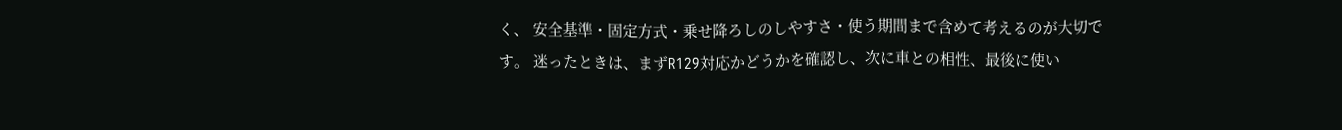く、 安全基準・固定方式・乗せ降ろしのしやすさ・使う期間まで含めて考えるのが大切です。 迷ったときは、まずR129対応かどうかを確認し、次に車との相性、最後に使い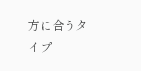方に合うタイプ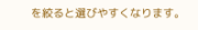を絞ると選びやすくなります。